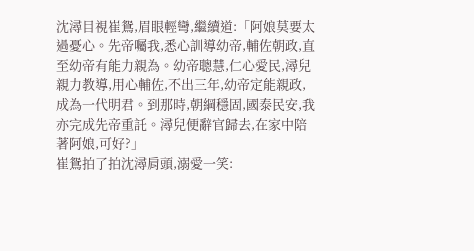沈潯目視崔鴛,眉眼輕彎,繼續道:「阿娘莫要太過憂心。先帝囑我,悉心訓導幼帝,輔佐朝政,直至幼帝有能力親為。幼帝聰慧,仁心愛民,潯兒親力教導,用心輔佐,不出三年,幼帝定能親政,成為一代明君。到那時,朝綱穩固,國泰民安,我亦完成先帝重託。潯兒便辭官歸去,在家中陪著阿娘,可好?」
崔鴛拍了拍沈潯肩頭,溺愛一笑: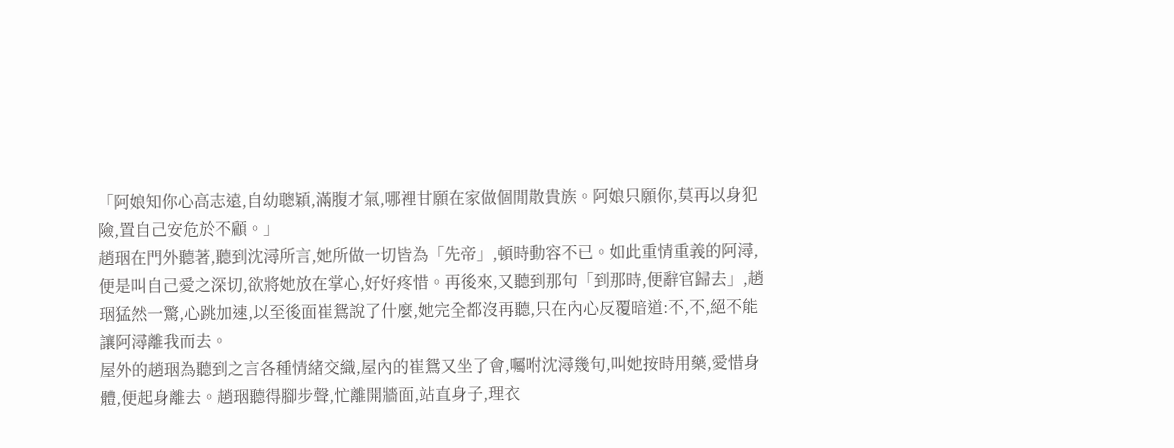「阿娘知你心高志遠,自幼聰穎,滿腹才氣,哪裡甘願在家做個閒散貴族。阿娘只願你,莫再以身犯險,置自己安危於不顧。」
趙珚在門外聽著,聽到沈潯所言,她所做一切皆為「先帝」,頓時動容不已。如此重情重義的阿潯,便是叫自己愛之深切,欲將她放在掌心,好好疼惜。再後來,又聽到那句「到那時,便辭官歸去」,趙珚猛然一驚,心跳加速,以至後面崔鴛說了什麼,她完全都沒再聽,只在內心反覆暗道:不,不,絕不能讓阿潯離我而去。
屋外的趙珚為聽到之言各種情緒交織,屋內的崔鴛又坐了會,囑咐沈潯幾句,叫她按時用藥,愛惜身體,便起身離去。趙珚聽得腳步聲,忙離開牆面,站直身子,理衣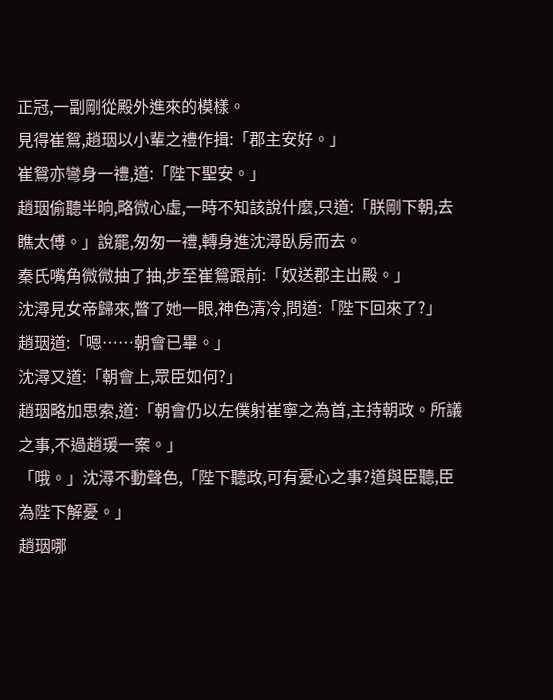正冠,一副剛從殿外進來的模樣。
見得崔鴛,趙珚以小輩之禮作揖:「郡主安好。」
崔鴛亦彎身一禮,道:「陛下聖安。」
趙珚偷聽半晌,略微心虛,一時不知該說什麼,只道:「朕剛下朝,去瞧太傅。」說罷,匆匆一禮,轉身進沈潯臥房而去。
秦氏嘴角微微抽了抽,步至崔鴛跟前:「奴送郡主出殿。」
沈潯見女帝歸來,瞥了她一眼,神色清冷,問道:「陛下回來了?」
趙珚道:「嗯……朝會已畢。」
沈潯又道:「朝會上,眾臣如何?」
趙珚略加思索,道:「朝會仍以左僕射崔寧之為首,主持朝政。所議之事,不過趙瑗一案。」
「哦。」沈潯不動聲色,「陛下聽政,可有憂心之事?道與臣聽,臣為陛下解憂。」
趙珚哪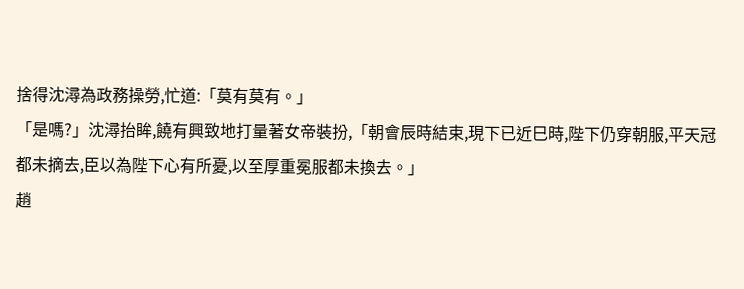捨得沈潯為政務操勞,忙道:「莫有莫有。」
「是嗎?」沈潯抬眸,饒有興致地打量著女帝裝扮,「朝會辰時結束,現下已近巳時,陛下仍穿朝服,平天冠都未摘去,臣以為陛下心有所憂,以至厚重冕服都未換去。」
趙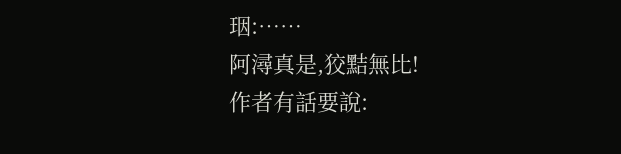珚:……
阿潯真是,狡黠無比!
作者有話要說: